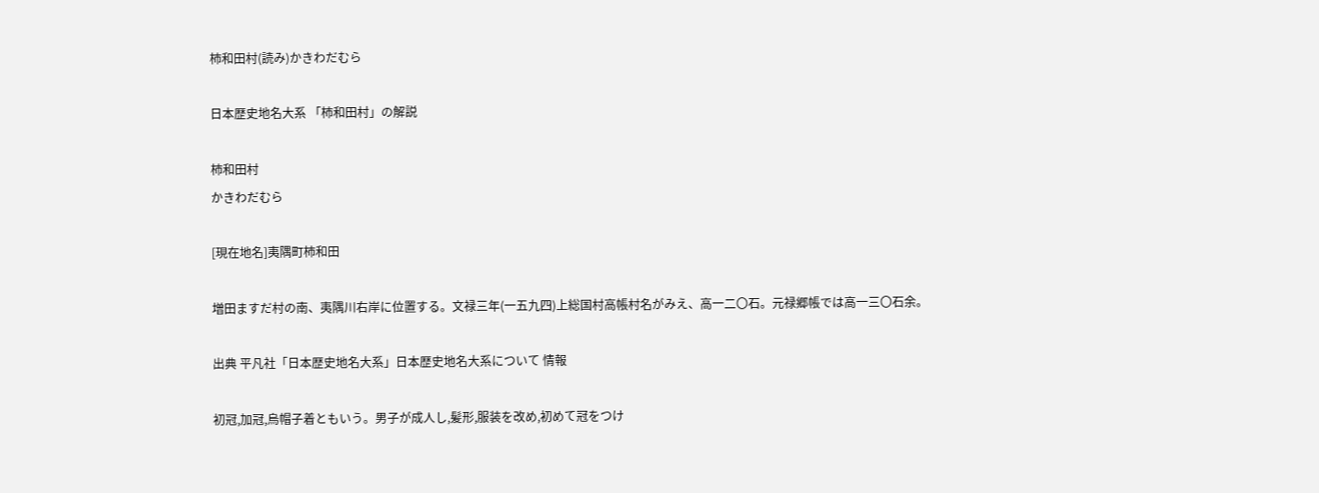柿和田村(読み)かきわだむら

日本歴史地名大系 「柿和田村」の解説

柿和田村
かきわだむら

[現在地名]夷隅町柿和田

増田ますだ村の南、夷隅川右岸に位置する。文禄三年(一五九四)上総国村高帳村名がみえ、高一二〇石。元禄郷帳では高一三〇石余。

出典 平凡社「日本歴史地名大系」日本歴史地名大系について 情報

初冠,加冠,烏帽子着ともいう。男子が成人し,髪形,服装を改め,初めて冠をつけ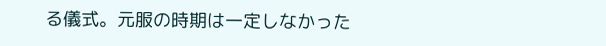る儀式。元服の時期は一定しなかった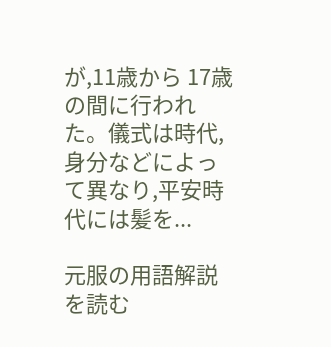が,11歳から 17歳の間に行われた。儀式は時代,身分などによって異なり,平安時代には髪を...

元服の用語解説を読む